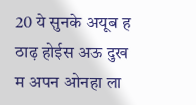20 ये सुनके अयूब ह ठाढ़ होईस अऊ दुख म अपन ओनहा ला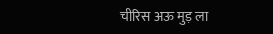चीरिस अऊ मुड़ ला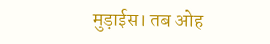मुड़ाईस। तब ओह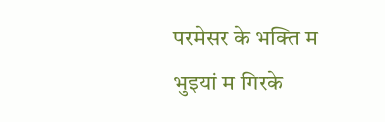परमेसर के भक्ति म भुइयां म गिरके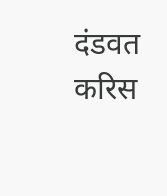दंडवत करिस